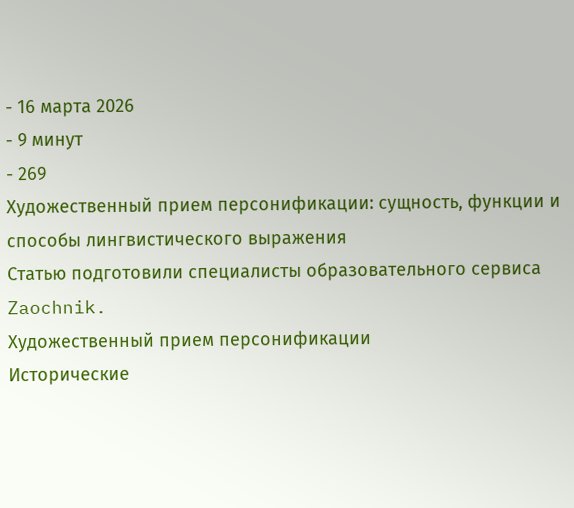- 16 марта 2026
- 9 минут
- 269
Художественный прием персонификации: сущность, функции и способы лингвистического выражения
Статью подготовили специалисты образовательного сервиса Zaochnik.
Художественный прием персонификации
Исторические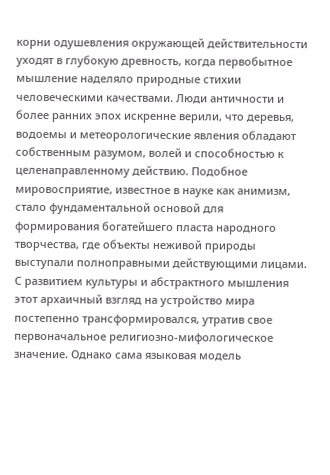корни одушевления окружающей действительности уходят в глубокую древность, когда первобытное мышление наделяло природные стихии человеческими качествами. Люди античности и более ранних эпох искренне верили, что деревья, водоемы и метеорологические явления обладают собственным разумом, волей и способностью к целенаправленному действию. Подобное мировосприятие, известное в науке как анимизм, стало фундаментальной основой для формирования богатейшего пласта народного творчества, где объекты неживой природы выступали полноправными действующими лицами.
С развитием культуры и абстрактного мышления этот архаичный взгляд на устройство мира постепенно трансформировался, утратив свое первоначальное религиозно-мифологическое значение. Однако сама языковая модель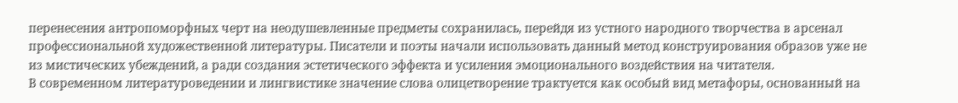перенесения антропоморфных черт на неодушевленные предметы сохранилась, перейдя из устного народного творчества в арсенал профессиональной художественной литературы. Писатели и поэты начали использовать данный метод конструирования образов уже не из мистических убеждений, а ради создания эстетического эффекта и усиления эмоционального воздействия на читателя.
В современном литературоведении и лингвистике значение слова олицетворение трактуется как особый вид метафоры, основанный на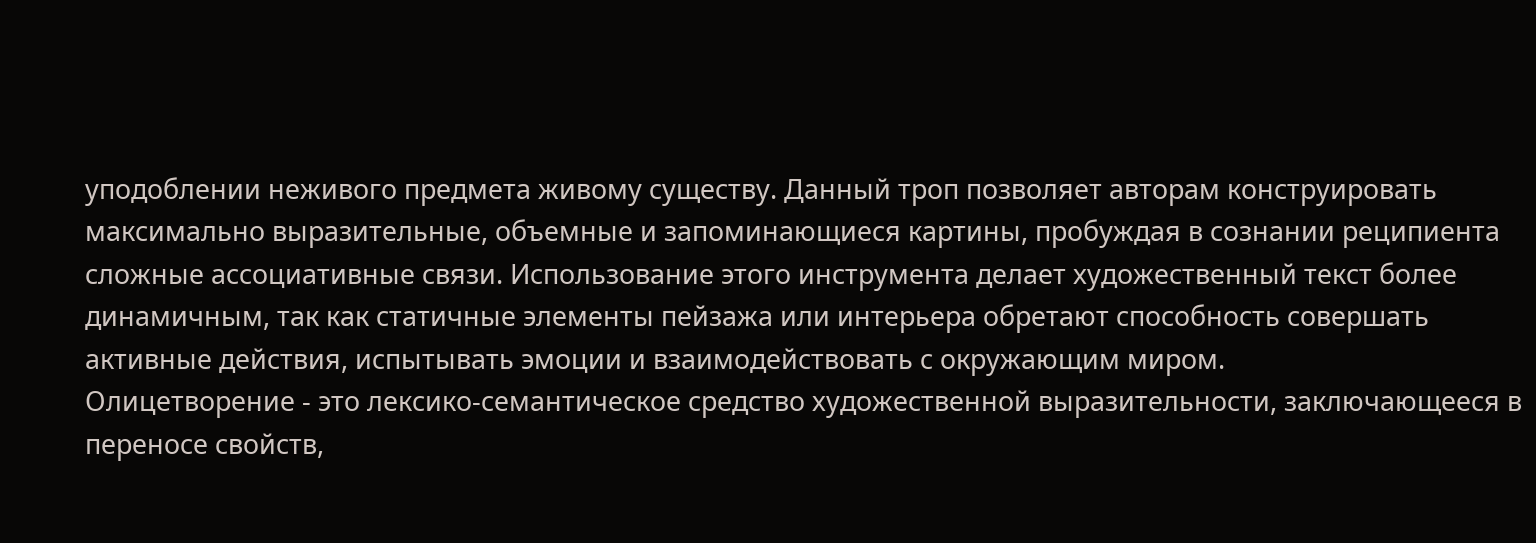уподоблении неживого предмета живому существу. Данный троп позволяет авторам конструировать максимально выразительные, объемные и запоминающиеся картины, пробуждая в сознании реципиента сложные ассоциативные связи. Использование этого инструмента делает художественный текст более динамичным, так как статичные элементы пейзажа или интерьера обретают способность совершать активные действия, испытывать эмоции и взаимодействовать с окружающим миром.
Олицетворение - это лексико-семантическое средство художественной выразительности, заключающееся в переносе свойств,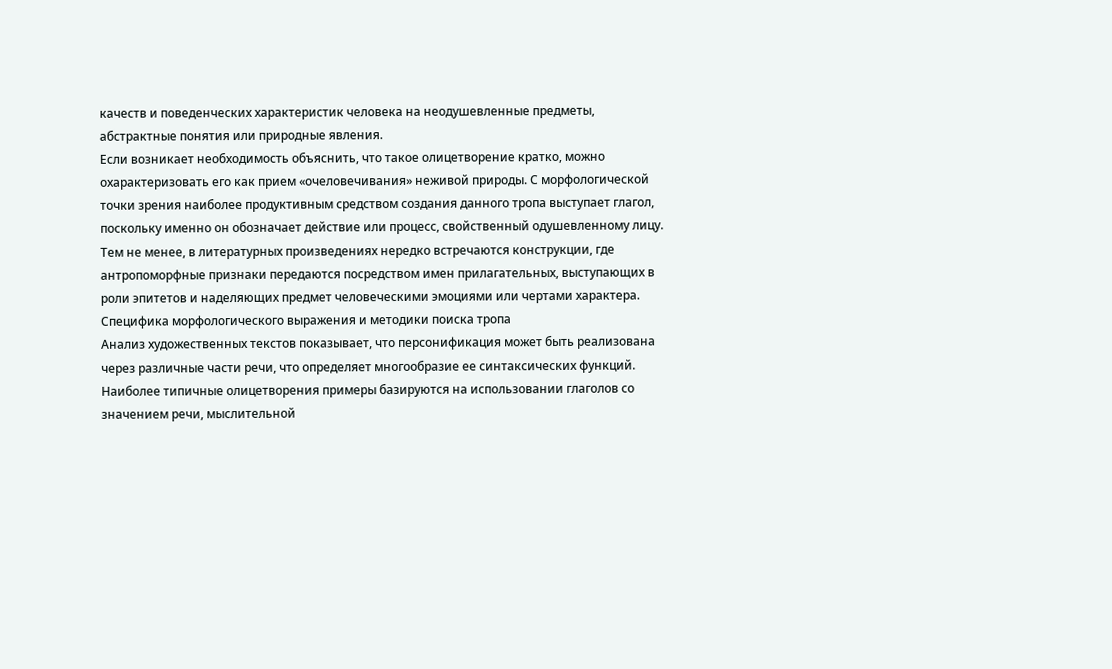качеств и поведенческих характеристик человека на неодушевленные предметы, абстрактные понятия или природные явления.
Если возникает необходимость объяснить, что такое олицетворение кратко, можно охарактеризовать его как прием «очеловечивания» неживой природы. С морфологической точки зрения наиболее продуктивным средством создания данного тропа выступает глагол, поскольку именно он обозначает действие или процесс, свойственный одушевленному лицу. Тем не менее, в литературных произведениях нередко встречаются конструкции, где антропоморфные признаки передаются посредством имен прилагательных, выступающих в роли эпитетов и наделяющих предмет человеческими эмоциями или чертами характера.
Специфика морфологического выражения и методики поиска тропа
Анализ художественных текстов показывает, что персонификация может быть реализована через различные части речи, что определяет многообразие ее синтаксических функций. Наиболее типичные олицетворения примеры базируются на использовании глаголов со значением речи, мыслительной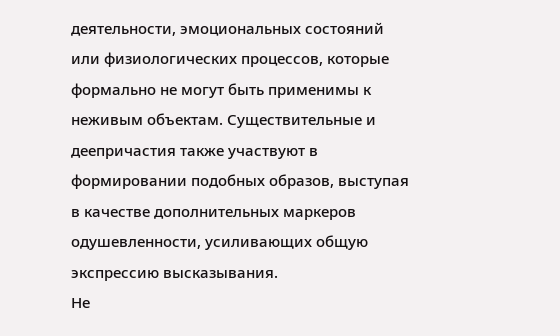деятельности, эмоциональных состояний или физиологических процессов, которые формально не могут быть применимы к неживым объектам. Существительные и деепричастия также участвуют в формировании подобных образов, выступая в качестве дополнительных маркеров одушевленности, усиливающих общую экспрессию высказывания.
Не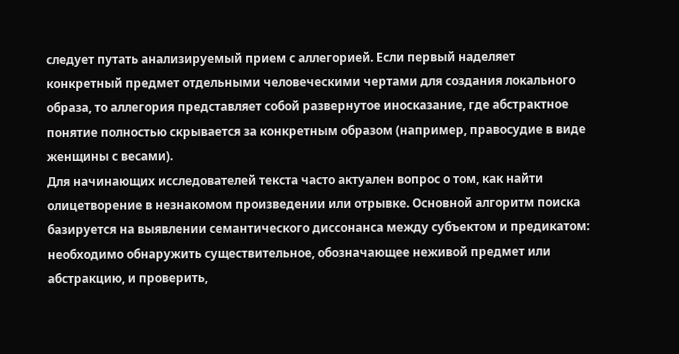следует путать анализируемый прием с аллегорией. Если первый наделяет конкретный предмет отдельными человеческими чертами для создания локального образа, то аллегория представляет собой развернутое иносказание, где абстрактное понятие полностью скрывается за конкретным образом (например, правосудие в виде женщины с весами).
Для начинающих исследователей текста часто актуален вопрос о том, как найти олицетворение в незнакомом произведении или отрывке. Основной алгоритм поиска базируется на выявлении семантического диссонанса между субъектом и предикатом: необходимо обнаружить существительное, обозначающее неживой предмет или абстракцию, и проверить,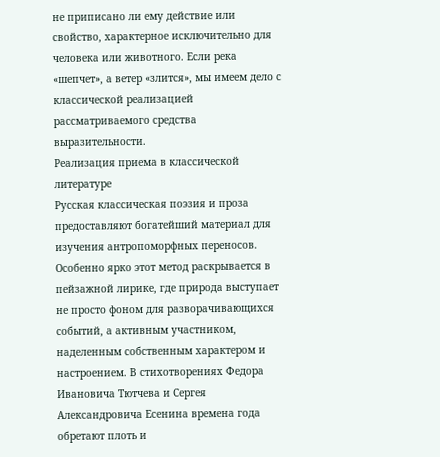не приписано ли ему действие или свойство, характерное исключительно для человека или животного. Если река «шепчет», а ветер «злится», мы имеем дело с классической реализацией рассматриваемого средства выразительности.
Реализация приема в классической литературе
Русская классическая поэзия и проза предоставляют богатейший материал для изучения антропоморфных переносов. Особенно ярко этот метод раскрывается в пейзажной лирике, где природа выступает не просто фоном для разворачивающихся событий, а активным участником, наделенным собственным характером и настроением. В стихотворениях Федора Ивановича Тютчева и Сергея Александровича Есенина времена года обретают плоть и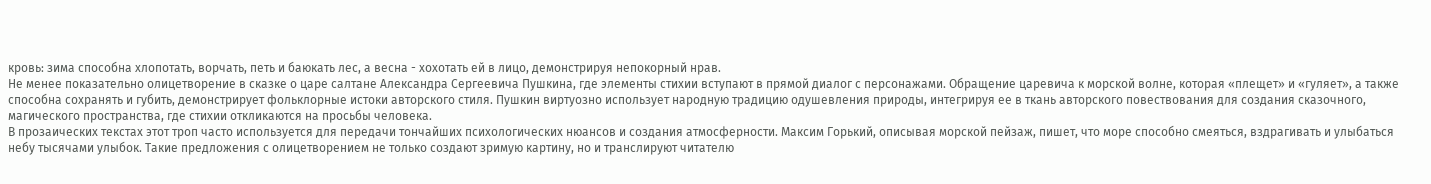кровь: зима способна хлопотать, ворчать, петь и баюкать лес, а весна - хохотать ей в лицо, демонстрируя непокорный нрав.
Не менее показательно олицетворение в сказке о царе салтане Александра Сергеевича Пушкина, где элементы стихии вступают в прямой диалог с персонажами. Обращение царевича к морской волне, которая «плещет» и «гуляет», а также способна сохранять и губить, демонстрирует фольклорные истоки авторского стиля. Пушкин виртуозно использует народную традицию одушевления природы, интегрируя ее в ткань авторского повествования для создания сказочного, магического пространства, где стихии откликаются на просьбы человека.
В прозаических текстах этот троп часто используется для передачи тончайших психологических нюансов и создания атмосферности. Максим Горький, описывая морской пейзаж, пишет, что море способно смеяться, вздрагивать и улыбаться небу тысячами улыбок. Такие предложения с олицетворением не только создают зримую картину, но и транслируют читателю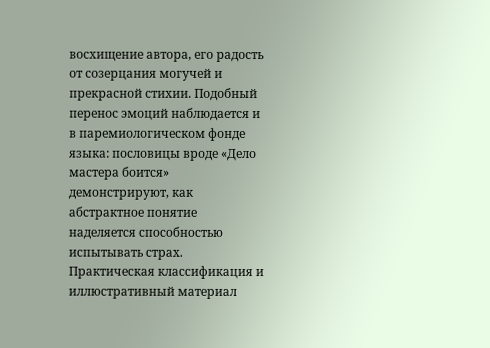восхищение автора, его радость от созерцания могучей и прекрасной стихии. Подобный перенос эмоций наблюдается и в паремиологическом фонде языка: пословицы вроде «Дело мастера боится» демонстрируют, как абстрактное понятие наделяется способностью испытывать страх.
Практическая классификация и иллюстративный материал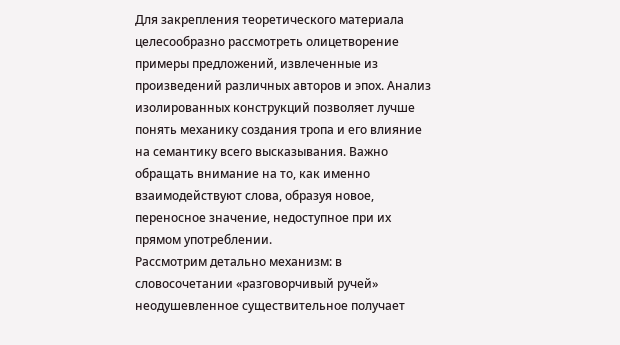Для закрепления теоретического материала целесообразно рассмотреть олицетворение примеры предложений, извлеченные из произведений различных авторов и эпох. Анализ изолированных конструкций позволяет лучше понять механику создания тропа и его влияние на семантику всего высказывания. Важно обращать внимание на то, как именно взаимодействуют слова, образуя новое, переносное значение, недоступное при их прямом употреблении.
Рассмотрим детально механизм: в словосочетании «разговорчивый ручей» неодушевленное существительное получает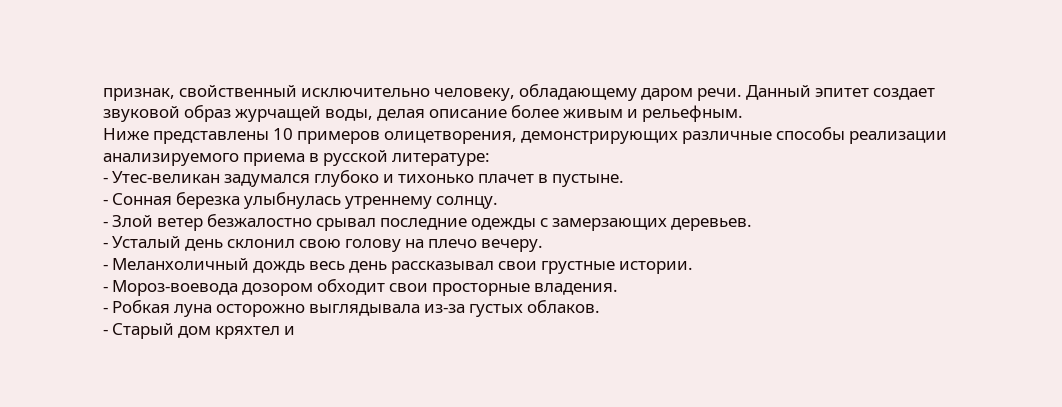признак, свойственный исключительно человеку, обладающему даром речи. Данный эпитет создает звуковой образ журчащей воды, делая описание более живым и рельефным.
Ниже представлены 10 примеров олицетворения, демонстрирующих различные способы реализации анализируемого приема в русской литературе:
- Утес-великан задумался глубоко и тихонько плачет в пустыне.
- Сонная березка улыбнулась утреннему солнцу.
- Злой ветер безжалостно срывал последние одежды с замерзающих деревьев.
- Усталый день склонил свою голову на плечо вечеру.
- Меланхоличный дождь весь день рассказывал свои грустные истории.
- Мороз-воевода дозором обходит свои просторные владения.
- Робкая луна осторожно выглядывала из-за густых облаков.
- Старый дом кряхтел и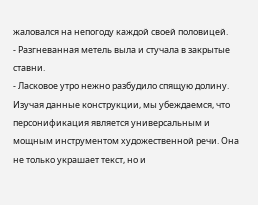жаловался на непогоду каждой своей половицей.
- Разгневанная метель выла и стучала в закрытые ставни.
- Ласковое утро нежно разбудило спящую долину.
Изучая данные конструкции, мы убеждаемся, что персонификация является универсальным и мощным инструментом художественной речи. Она не только украшает текст, но и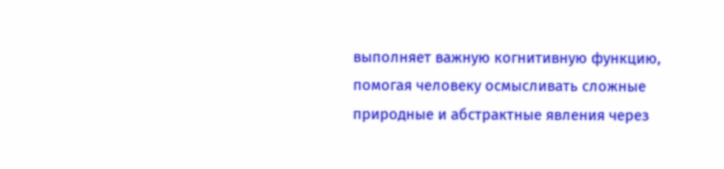выполняет важную когнитивную функцию, помогая человеку осмысливать сложные природные и абстрактные явления через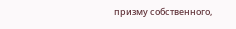призму собственного,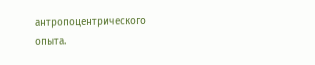антропоцентрического опыта.